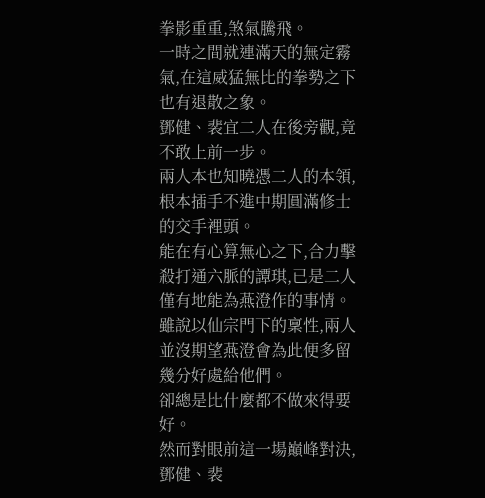拳影重重,煞氣騰飛。
一時之間就連滿天的無定霧氣,在這威猛無比的拳勢之下也有退散之象。
鄧健、裴宜二人在後旁觀,竟不敢上前一步。
兩人本也知曉憑二人的本領,根本插手不進中期圓滿修士的交手裡頭。
能在有心算無心之下,合力擊殺打通六脈的譚琪,已是二人僅有地能為燕澄作的事情。
雖說以仙宗門下的稟性,兩人並沒期望燕澄會為此便多留幾分好處給他們。
卻總是比什麼都不做來得要好。
然而對眼前這一場巔峰對決,鄧健、裴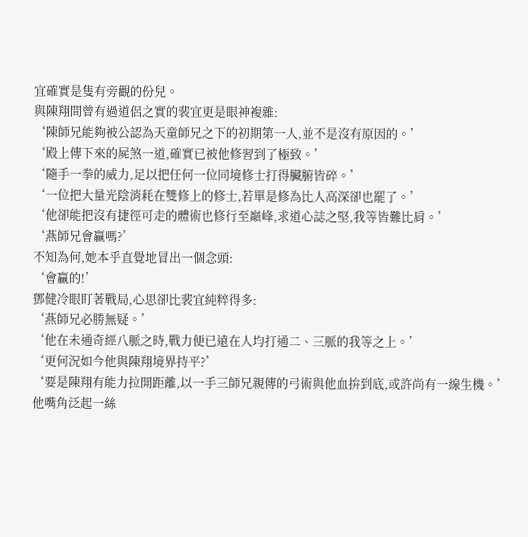宜確實是隻有旁觀的份兒。
與陳翔間曾有過道侶之實的裴宜更是眼神複雜:
‘陳師兄能夠被公認為天童師兄之下的初期第一人,並不是沒有原因的。’
‘殿上傳下來的屍煞一道,確實已被他修習到了極致。’
‘隨手一拳的威力,足以把任何一位同境修士打得臟腑皆碎。’
‘一位把大量光陰消耗在雙修上的修士,若單是修為比人高深卻也罷了。’
‘他卻能把沒有捷徑可走的體術也修行至巔峰,求道心誌之堅,我等皆難比肩。’
‘燕師兄會贏嗎?’
不知為何,她本乎直覺地冒出一個念頭:
‘會贏的!’
鄧健冷眼盯著戰局,心思卻比裴宜純粹得多:
‘燕師兄必勝無疑。’
‘他在未通奇經八脈之時,戰力便已遠在人均打通二、三脈的我等之上。’
‘更何況如今他與陳翔境界持平?’
‘要是陳翔有能力拉開距離,以一手三師兄親傳的弓術與他血拚到底,或許尚有一線生機。’
他嘴角泛起一絲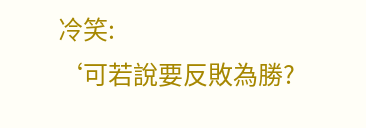冷笑:
‘可若說要反敗為勝?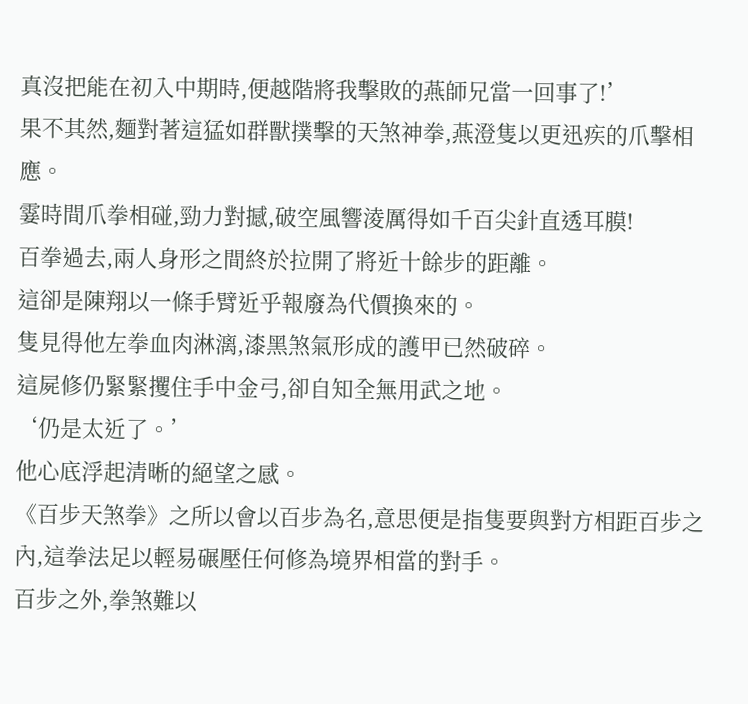真沒把能在初入中期時,便越階將我擊敗的燕師兄當一回事了!’
果不其然,麵對著這猛如群獸撲擊的天煞神拳,燕澄隻以更迅疾的爪擊相應。
霎時間爪拳相碰,勁力對撼,破空風響淩厲得如千百尖針直透耳膜!
百拳過去,兩人身形之間終於拉開了將近十餘步的距離。
這卻是陳翔以一條手臂近乎報廢為代價換來的。
隻見得他左拳血肉淋漓,漆黑煞氣形成的護甲已然破碎。
這屍修仍緊緊攫住手中金弓,卻自知全無用武之地。
‘仍是太近了。’
他心底浮起清晰的絕望之感。
《百步天煞拳》之所以會以百步為名,意思便是指隻要與對方相距百步之內,這拳法足以輕易碾壓任何修為境界相當的對手。
百步之外,拳煞難以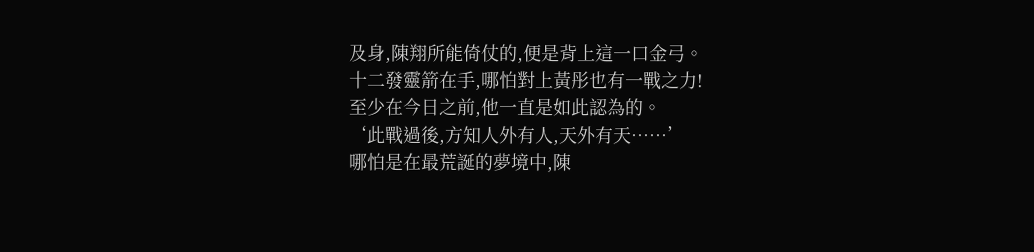及身,陳翔所能倚仗的,便是背上這一口金弓。
十二發靈箭在手,哪怕對上黃彤也有一戰之力!
至少在今日之前,他一直是如此認為的。
‘此戰過後,方知人外有人,天外有天……’
哪怕是在最荒誕的夢境中,陳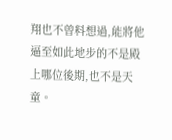翔也不曾料想過,能將他逼至如此地步的不是殿上哪位後期,也不是天童。